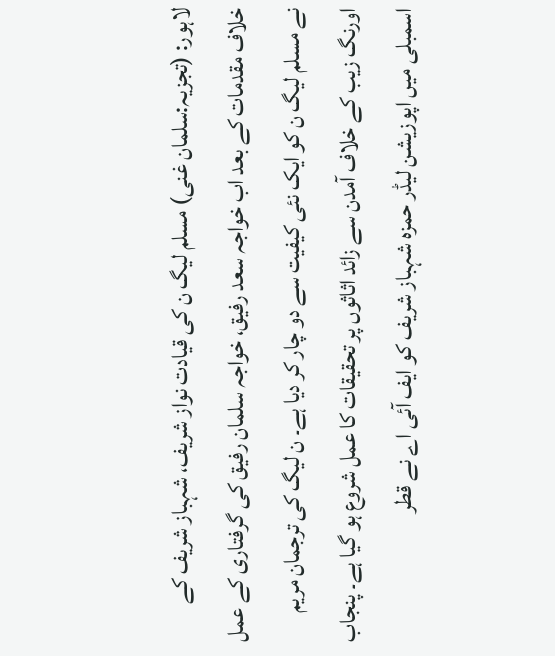لاہور: (تجزیہ:سلمان غنی) مسلم لیگ ن کی قیادت نواز شریف، شہباز شریف کے خلاف مقدمات کے بعد اب خواجہ سعد رفیق، خواجہ سلمان رفیق کی گرفتاری کے عمل نے مسلم لیگ ن کو ایک نئی کیفیت سے دو چار کر دیا ہے۔ ن لیگ کی ترجمان مریم اورنگ زیب کے خلاف آمدن سے زائد اثاثوں پر تحقیقات کا عمل شروع ہو گیا ہے۔ پنجاب اسمبلی میں اپوزیشن لیڈر حمزہ شہباز شریف کو ایف آئی اے نے قطر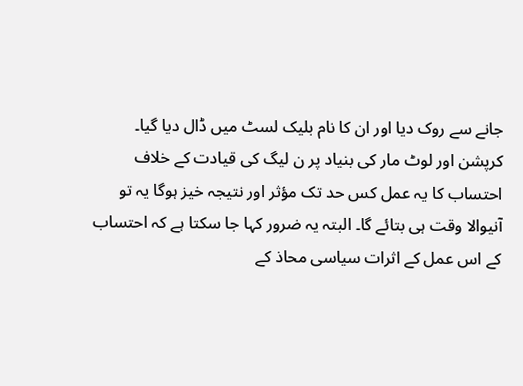جانے سے روک دیا اور ان کا نام بلیک لسٹ میں ڈال دیا گیا۔
کرپشن اور لوٹ مار کی بنیاد پر ن لیگ کی قیادت کے خلاف احتساب کا یہ عمل کس حد تک مؤثر اور نتیجہ خیز ہوگا یہ تو آنیوالا وقت ہی بتائے گا۔ البتہ یہ ضرور کہا جا سکتا ہے کہ احتساب کے اس عمل کے اثرات سیاسی محاذ کے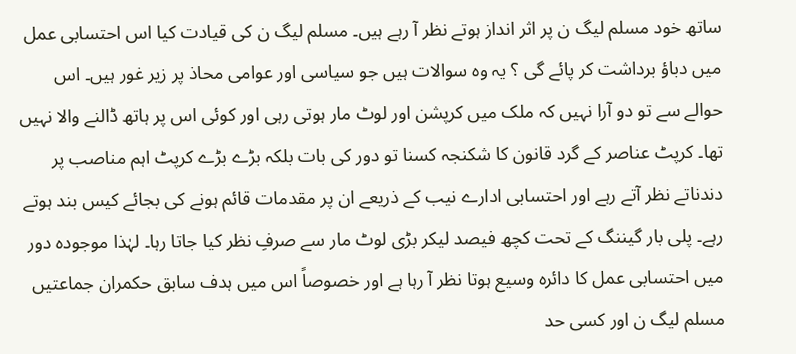ساتھ خود مسلم لیگ ن پر اثر انداز ہوتے نظر آ رہے ہیں۔ مسلم لیگ ن کی قیادت کیا اس احتسابی عمل میں دباؤ برداشت کر پائے گی ؟ یہ وہ سوالات ہیں جو سیاسی اور عوامی محاذ پر زیر غور ہیں۔ اس حوالے سے تو دو آرا نہیں کہ ملک میں کرپشن اور لوٹ مار ہوتی رہی اور کوئی اس پر ہاتھ ڈالنے والا نہیں تھا۔ کرپٹ عناصر کے گرد قانون کا شکنجہ کسنا تو دور کی بات بلکہ بڑے بڑے کرپٹ اہم مناصب پر دندناتے نظر آتے رہے اور احتسابی ادارے نیب کے ذریعے ان پر مقدمات قائم ہونے کی بجائے کیس بند ہوتے رہے۔ پلی بار گیننگ کے تحت کچھ فیصد لیکر بڑی لوٹ مار سے صرفِ نظر کیا جاتا رہا۔ لہٰذا موجودہ دور میں احتسابی عمل کا دائرہ وسیع ہوتا نظر آ رہا ہے اور خصوصاً اس میں ہدف سابق حکمران جماعتیں مسلم لیگ ن اور کسی حد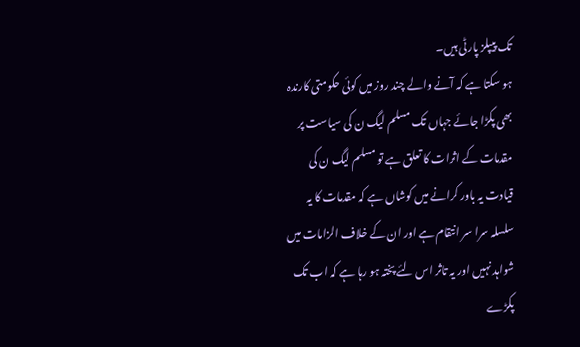تک پیپلز پارٹی ہیں۔
ہو سکتا ہے کہ آنے والے چند روز میں کوئی حکومتی کارندہ بھی پکڑا جائے جہاں تک مسلم لیگ ن کی سیاست پر مقدمات کے اثرات کا تعلق ہے تو مسلم لیگ ن کی قیادت یہ باور کرانے میں کوشاں ہے کہ مقدمات کا یہ سلسلہ سرا سر انتقام ہے اور ان کے خلاف الزامات میں شواہد نہیں اور یہ تاثر اس لئے پختہ ہو رہا ہے کہ اب تک پکڑے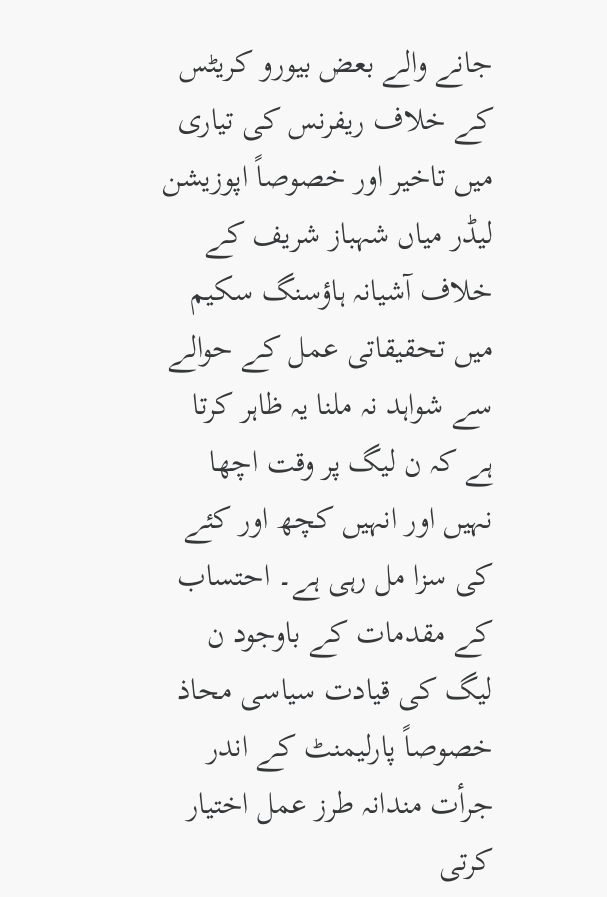جانے والے بعض بیورو کریٹس کے خلاف ریفرنس کی تیاری میں تاخیر اور خصوصاً اپوزیشن لیڈر میاں شہباز شریف کے خلاف آشیانہ ہاؤسنگ سکیم میں تحقیقاتی عمل کے حوالے سے شواہد نہ ملنا یہ ظاہر کرتا ہے کہ ن لیگ پر وقت اچھا نہیں اور انہیں کچھ اور کئے کی سزا مل رہی ہے۔ احتساب کے مقدمات کے باوجود ن لیگ کی قیادت سیاسی محاذ خصوصاً پارلیمنٹ کے اندر جرأت مندانہ طرز عمل اختیار کرتی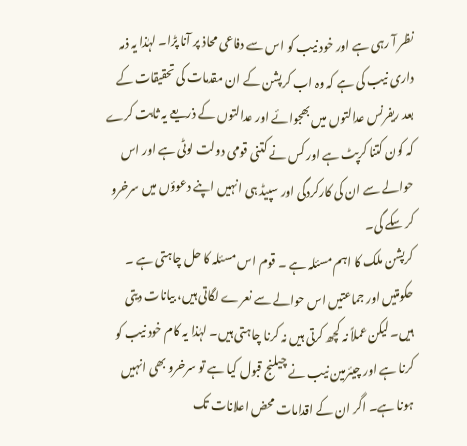نظر آ رہی ہے اور خود نیب کو اس سے دفاعی محاذ پر آنا پڑا۔ لہٰذا یہ ذمہ داری نیب کی ہے کہ وہ اب کرپشن کے ان مقدمات کی تحقیقات کے بعد ریفرنس عدالتوں میں بھجوائے اور عدالتوں کے ذریعے یہ ثابت کرے کہ کون کتنا کرپٹ ہے اور کس نے کتنی قومی دولت لوٹی ہے اور اس حوالے سے ان کی کارکردگی اور سپیڈ ہی انہیں اپنے دعوؤں میں سرخرو کر سکے گی۔
کرپشن ملک کا اہم مسئلہ ہے ۔ قوم اس مسئلہ کا حل چاہتی ہے ۔ حکومتیں اور جماعتیں اس حوالے سے نعرے لگاتی ہیں، بیانات دیتی ہیں۔ لیکن عملاً نہ کچھ کرتی ہیں نہ کرنا چاہتی ہیں۔ لہٰذا یہ کام خود نیب کو کرنا ہے اور چیئرمین نیب نے چیلنج قبول کیا ہے تو سرخرو بھی انہیں ہونا ہے۔ اگر ان کے اقدامات محض اعلانات تک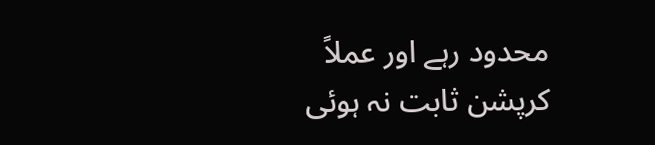محدود رہے اور عملاً کرپشن ثابت نہ ہوئی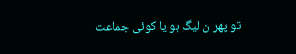تو پھر ن لیگ ہو یا کوئی جماعت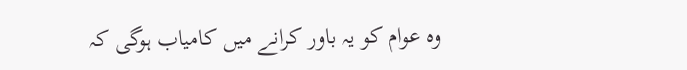وہ عوام کو یہ باور کرانے میں کامیاب ہوگی کہ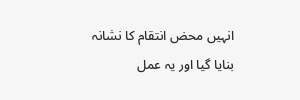انہیں محض انتقام کا نشانہ بنایا گیا اور یہ عمل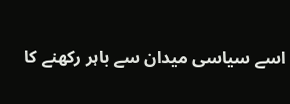اسے سیاسی میدان سے باہر رکھنے کا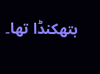ہتھکنڈا تھا۔